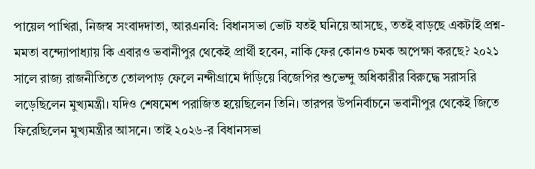পায়েল পাখিরা, নিজস্ব সংবাদদাতা, আরএনবি: বিধানসভা ভোট যতই ঘনিয়ে আসছে, ততই বাড়ছে একটাই প্রশ্ন-মমতা বন্দ্যোপাধ্যায় কি এবারও ভবানীপুর থেকেই প্রার্থী হবেন, নাকি ফের কোনও চমক অপেক্ষা করছে? ২০২১ সালে রাজ্য রাজনীতিতে তোলপাড় ফেলে নন্দীগ্রামে দাঁড়িয়ে বিজেপির শুভেন্দু অধিকারীর বিরুদ্ধে সরাসরি লড়েছিলেন মুখ্যমন্ত্রী। যদিও শেষমেশ পরাজিত হয়েছিলেন তিনি। তারপর উপনির্বাচনে ভবানীপুর থেকেই জিতে ফিরেছিলেন মুখ্যমন্ত্রীর আসনে। তাই ২০২৬-র বিধানসভা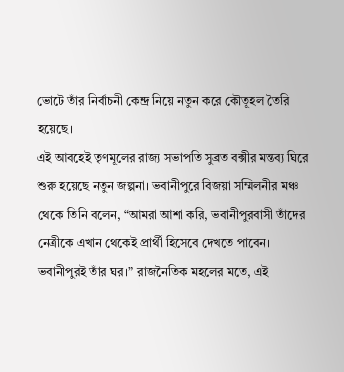ভোটে তাঁর নির্বাচনী কেন্দ্র নিয়ে নতুন করে কৌতূহল তৈরি হয়েছে।
এই আবহেই তৃণমূলের রাজ্য সভাপতি সুব্রত বক্সীর মন্তব্য ঘিরে শুরু হয়েছে নতুন জল্পনা। ভবানীপুরে বিজয়া সম্মিলনীর মঞ্চ থেকে তিনি বলেন, “আমরা আশা করি, ভবানীপুরবাসী তাঁদের নেত্রীকে এখান থেকেই প্রার্থী হিসেবে দেখতে পাবেন। ভবানীপুরই তাঁর ঘর।” রাজনৈতিক মহলের মতে, এই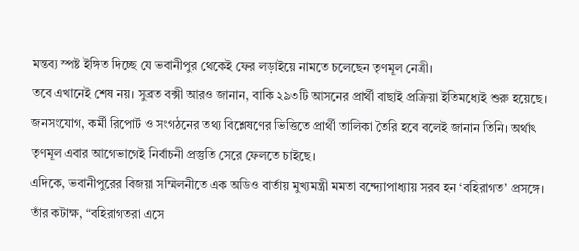মন্তব্য স্পষ্ট ইঙ্গিত দিচ্ছে যে ভবানীপুর থেকেই ফের লড়াইয়ে নামতে চলেছেন তৃণমূল নেত্রী।
তবে এখানেই শেষ নয়। সুব্রত বক্সী আরও জানান, বাকি ২৯৩টি আসনের প্রার্থী বাছাই প্রক্রিয়া ইতিমধ্যেই শুরু হয়েছে। জনসংযোগ, কর্মী রিপোর্ট ও সংগঠনের তথ্য বিশ্লেষণের ভিত্তিতে প্রার্থী তালিকা তৈরি হবে বলেই জানান তিনি। অর্থাৎ তৃণমূল এবার আগেভাগেই নির্বাচনী প্রস্তুতি সেরে ফেলতে চাইছে।
এদিকে, ভবানীপুরের বিজয়া সম্মিলনীতে এক অডিও বার্তায় মুখ্যমন্ত্রী মমতা বন্দ্যোপাধ্যায় সরব হন ‘বহিরাগত’ প্রসঙ্গে। তাঁর কটাক্ষ, “বহিরাগতরা এসে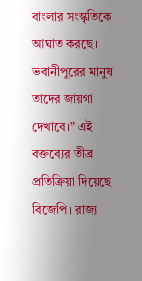বাংলার সংস্কৃতিকে আঘাত করছে। ভবানীপুরের মানুষ তাদের জায়গা দেখাবে।” এই বক্তব্যের তীব্র প্রতিক্রিয়া দিয়েছে বিজেপি। রাজ্য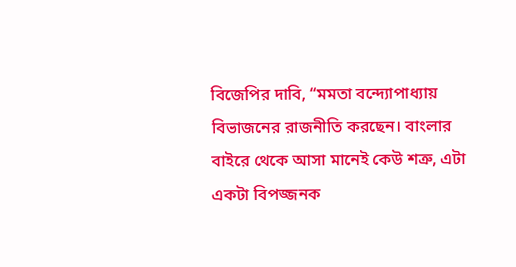বিজেপির দাবি, “মমতা বন্দ্যোপাধ্যায় বিভাজনের রাজনীতি করছেন। বাংলার বাইরে থেকে আসা মানেই কেউ শত্রু, এটা একটা বিপজ্জনক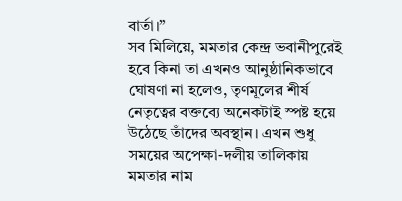বার্তা।”
সব মিলিয়ে, মমতার কেন্দ্র ভবানীপুরেই হবে কিনা তা এখনও আনুষ্ঠানিকভাবে ঘোষণা না হলেও, তৃণমূলের শীর্ষ নেতৃত্বের বক্তব্যে অনেকটাই স্পষ্ট হয়ে উঠেছে তাঁদের অবস্থান। এখন শুধু সময়ের অপেক্ষা-দলীয় তালিকায় মমতার নাম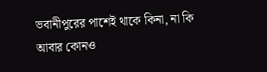ভবানীপুরের পাশেই থাকে কিনা, না কি আবার কোনও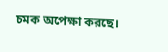চমক অপেক্ষা করছে।